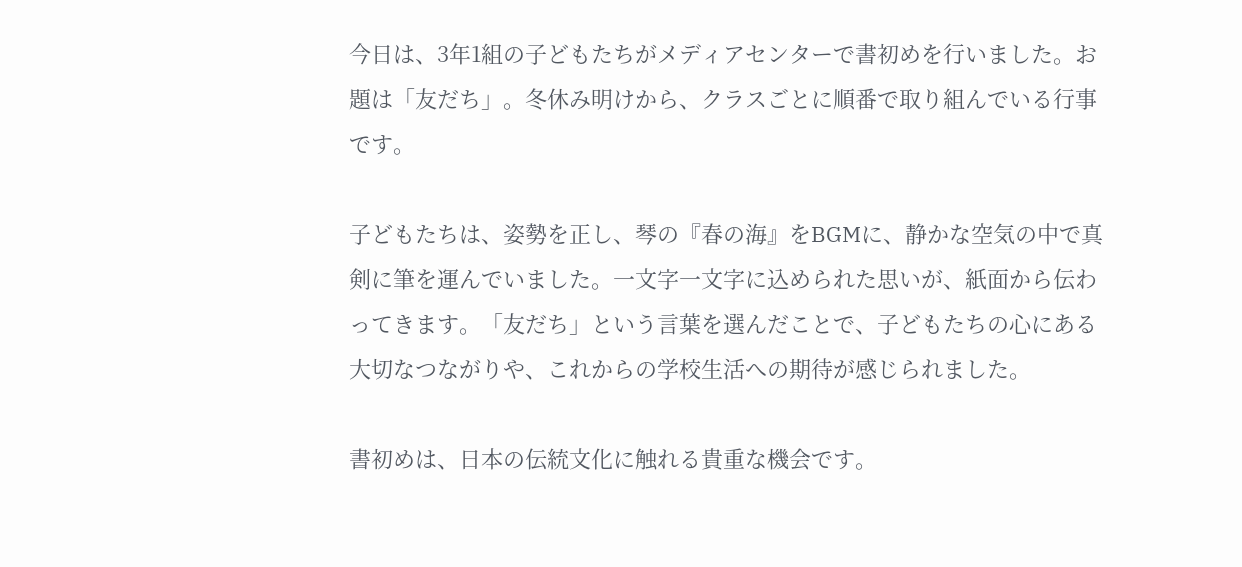今日は、3年1組の子どもたちがメディアセンターで書初めを行いました。お題は「友だち」。冬休み明けから、クラスごとに順番で取り組んでいる行事です。

子どもたちは、姿勢を正し、琴の『春の海』をBGMに、静かな空気の中で真剣に筆を運んでいました。一文字一文字に込められた思いが、紙面から伝わってきます。「友だち」という言葉を選んだことで、子どもたちの心にある大切なつながりや、これからの学校生活への期待が感じられました。

書初めは、日本の伝統文化に触れる貴重な機会です。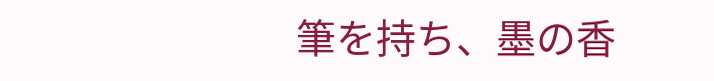筆を持ち、墨の香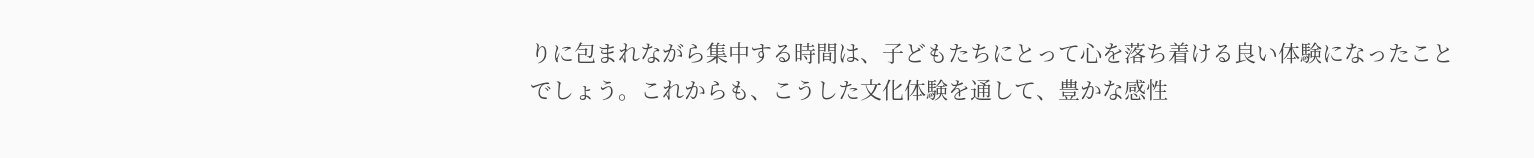りに包まれながら集中する時間は、子どもたちにとって心を落ち着ける良い体験になったことでしょう。これからも、こうした文化体験を通して、豊かな感性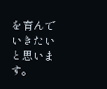を育んでいきたいと思います。